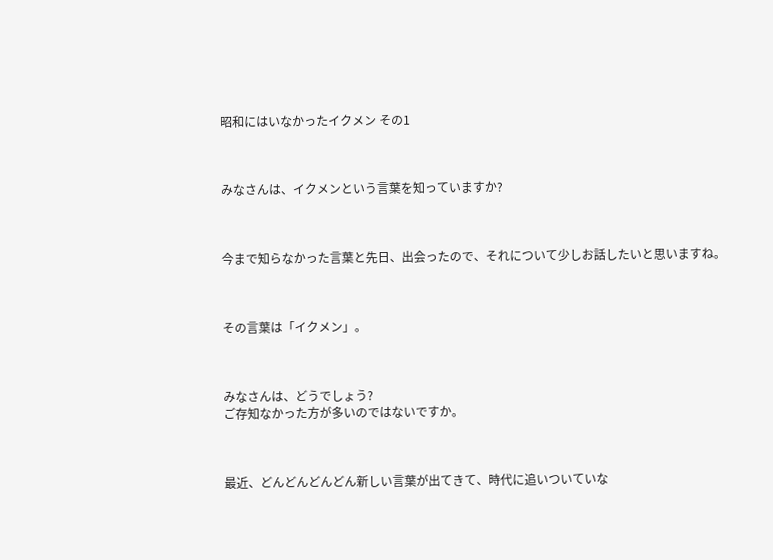昭和にはいなかったイクメン その1



みなさんは、イクメンという言葉を知っていますか?



今まで知らなかった言葉と先日、出会ったので、それについて少しお話したいと思いますね。



その言葉は「イクメン」。



みなさんは、どうでしょう?
ご存知なかった方が多いのではないですか。



最近、どんどんどんどん新しい言葉が出てきて、時代に追いついていな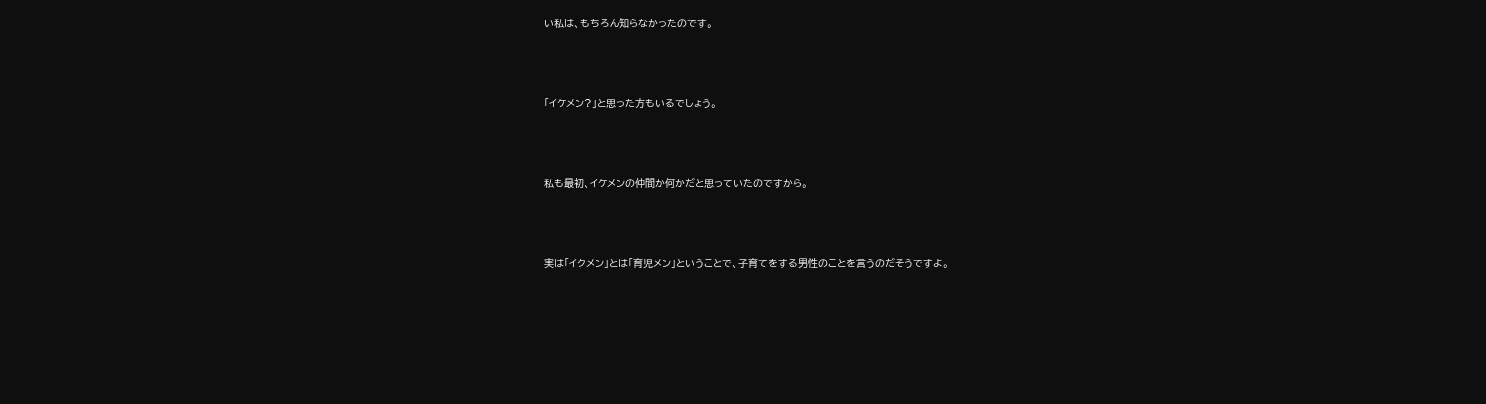い私は、もちろん知らなかったのです。



「イケメン?」と思った方もいるでしょう。



私も最初、イケメンの仲間か何かだと思っていたのですから。



実は「イクメン」とは「育児メン」ということで、子育てをする男性のことを言うのだそうですよ。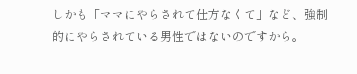しかも「ママにやらされて仕方なくて」など、強制的にやらされている男性ではないのですから。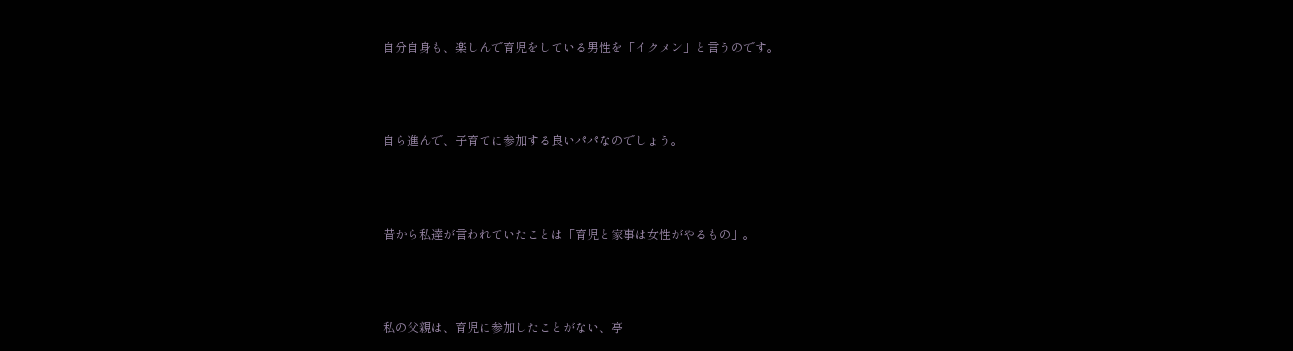自分自身も、楽しんで育児をしている男性を「イクメン」と言うのです。



自ら進んで、子育てに参加する良いパパなのでしょう。



昔から私達が言われていたことは「育児と家事は女性がやるもの」。



私の父親は、育児に参加したことがない、亭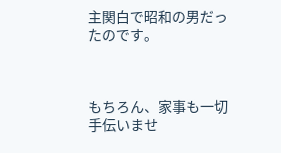主関白で昭和の男だったのです。



もちろん、家事も一切手伝いませ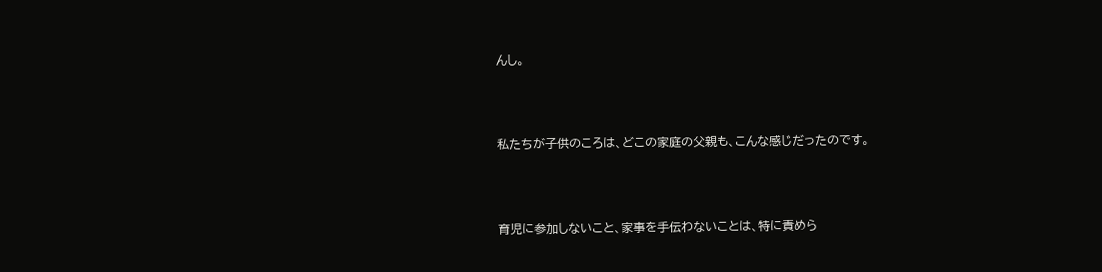んし。



私たちが子供のころは、どこの家庭の父親も、こんな感じだったのです。



育児に参加しないこと、家事を手伝わないことは、特に責めら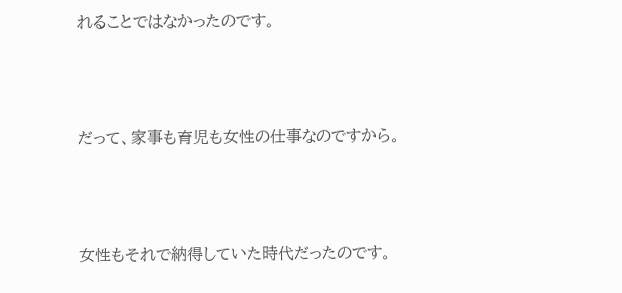れることではなかったのです。



だって、家事も育児も女性の仕事なのですから。



女性もそれで納得していた時代だったのです。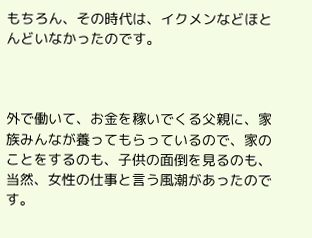もちろん、その時代は、イクメンなどほとんどいなかったのです。



外で働いて、お金を稼いでくる父親に、家族みんなが養ってもらっているので、家のことをするのも、子供の面倒を見るのも、当然、女性の仕事と言う風潮があったのです。